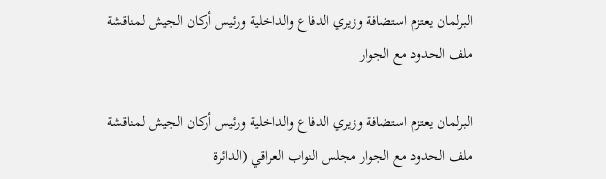البرلمان يعتزم استضافة وزيري الدفاع والداخلية ورئيس أركان الجيش لمناقشة ملف الحدود مع الجوار

البرلمان يعتزم استضافة وزيري الدفاع والداخلية ورئيس أركان الجيش لمناقشة ملف الحدود مع الجوار مجلس النواب العراقي (الدائرة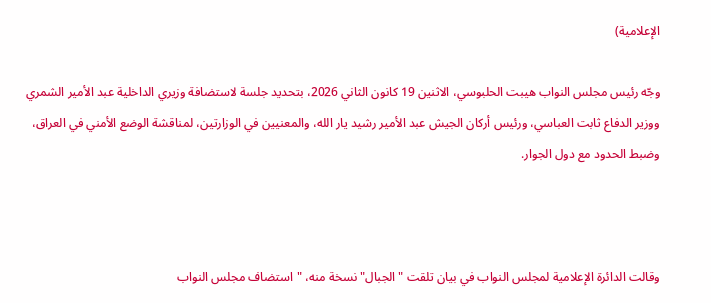الإعلامية)

وجّه رئيس مجلس النواب هيبت الحلبوسي، الاثنين 19 كانون الثاني 2026، بتحديد جلسة لاستضافة وزيري الداخلية عبد الأمير الشمري ووزير الدفاع ثابت العباسي، ورئيس أركان الجيش عبد الأمير رشيد يار الله، والمعنيين في الوزارتين، لمناقشة الوضع الأمني في العراق، وضبط الحدود مع دول الجوار.



وقالت الدائرة الإعلامية لمجلس النواب في بيان تلقت "الجبال" نسخة منه، "استضاف مجلس النواب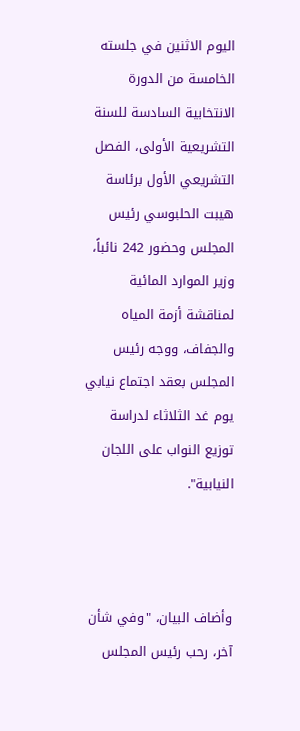اليوم الاثنين في جلسته الخامسة من الدورة الانتخابية السادسة للسنة التشريعية الأولى، الفصل التشريعي الأول برئاسة هيبت الحلبوسي رئيس المجلس وحضور 242 نائباً، وزير الموارد المائية لمناقشة أزمة المياه والجفاف، ووجه رئيس المجلس بعقد اجتماع نيابي يوم غد الثلاثاء لدراسة توزيع النواب على اللجان النيابية".



وأضاف البيان، "وفي شأن آخر، رحب رئيس المجلس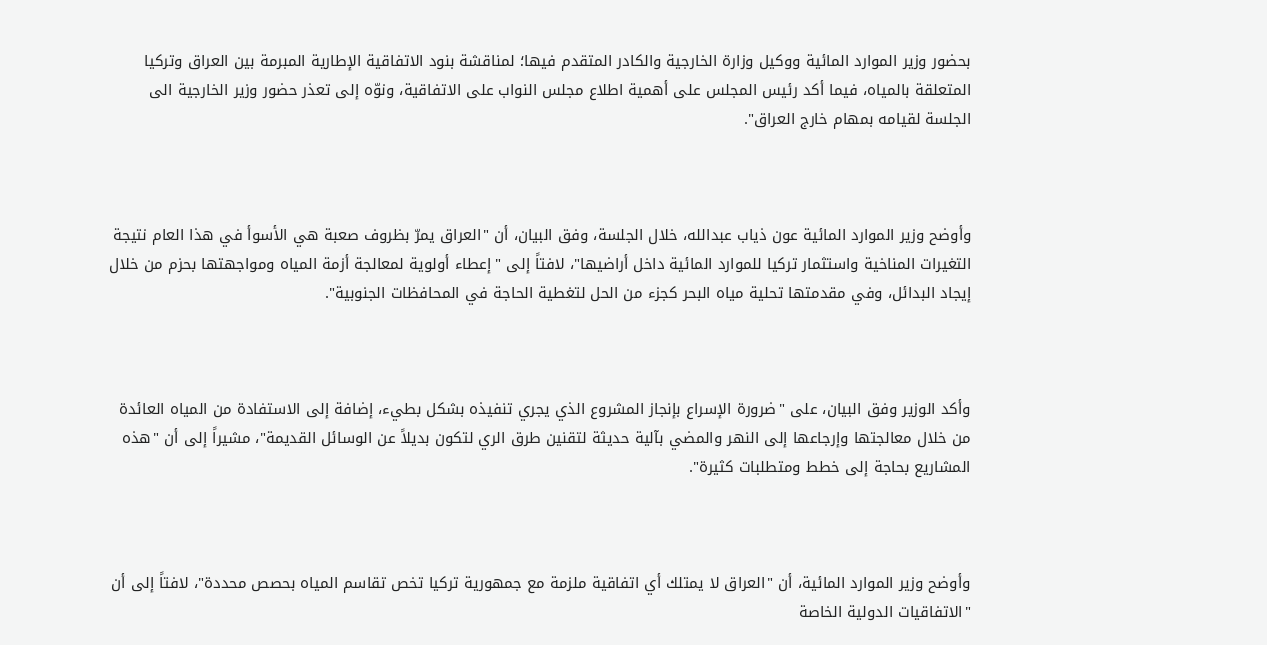بحضور وزير الموارد المائية ووكيل وزارة الخارجية والكادر المتقدم فيها؛ لمناقشة بنود الاتفاقية الإطارية المبرمة بين العراق وتركيا المتعلقة بالمياه، فيما أكد رئيس المجلس على أهمية اطلاع مجلس النواب على الاتفاقية، ونوّه إلى تعذر حضور وزير الخارجية الى الجلسة لقيامه بمهام خارج العراق".



وأوضح وزير الموارد المائية عون ذياب عبدالله، خلال الجلسة، وفق البيان، أن "العراق يمرّ بظروف صعبة هي الأسوأ في هذا العام نتيجة التغيرات المناخية واستثمار تركيا للموارد المائية داخل أراضيها"، لافتاً إلى "إعطاء أولوية لمعالجة أزمة المياه ومواجهتها بحزم من خلال إيجاد البدائل، وفي مقدمتها تحلية مياه البحر كجزء من الحل لتغطية الحاجة في المحافظات الجنوبية".



وأكد الوزير وفق البيان، على "ضرورة الإسراع بإنجاز المشروع الذي يجري تنفيذه بشكل بطيء، إضافة إلى الاستفادة من المياه العائدة من خلال معالجتها وإرجاعها إلى النهر والمضي بآلية حديثة لتقنين طرق الري لتكون بديلاً عن الوسائل القديمة"، مشيراً إلى أن "هذه المشاريع بحاجة إلى خطط ومتطلبات كثيرة".



وأوضح وزير الموارد المائية، أن "العراق لا يمتلك أي اتفاقية ملزمة مع جمهورية تركيا تخص تقاسم المياه بحصص محددة"، لافتاً إلى أن "الاتفاقيات الدولية الخاصة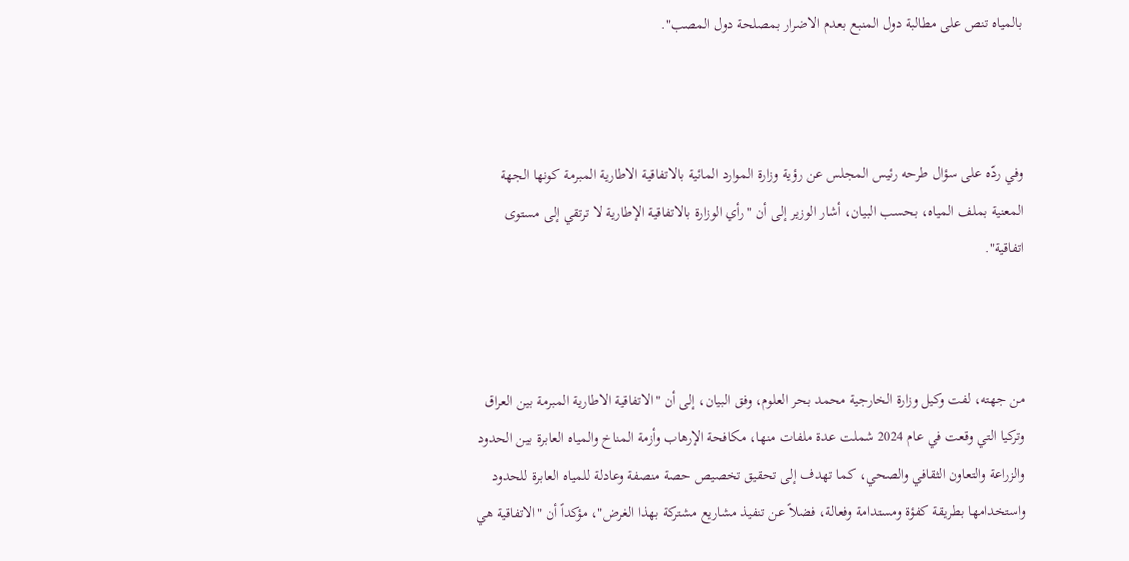بالمياه تنص على مطالبة دول المنبع بعدم الاضرار بمصلحة دول المصب".



وفي ردّه على سؤال طرحه رئيس المجلس عن رؤية وزارة الموارد المائية بالاتفاقية الاطارية المبرمة كونها الجهة المعنية بملف المياه، بحسب البيان، أشار الوزير إلى أن "رأي الوزارة بالاتفاقية الإطارية لا ترتقي إلى مستوى اتفاقية".



من جهته، لفت وكيل وزارة الخارجية محمد بحر العلوم، وفق البيان، إلى أن "الاتفاقية الاطارية المبرمة بين العراق وتركيا التي وقعت في عام 2024 شملت عدة ملفات منها، مكافحة الإرهاب وأزمة المناخ والمياه العابرة بين الحدود والزراعة والتعاون الثقافي والصحي، كما تهدف إلى تحقيق تخصيص حصة منصفة وعادلة للمياه العابرة للحدود واستخدامها بطريقة كفؤة ومستدامة وفعالة، فضلاً عن تنفيذ مشاريع مشتركة بهذا الغرض"، مؤكداً أن "الاتفاقية هي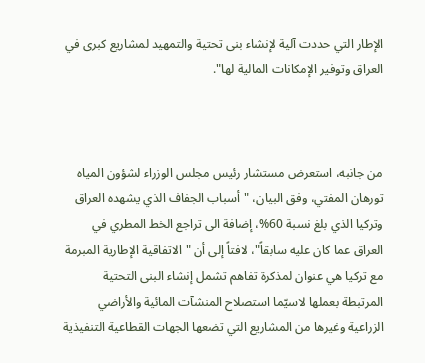الإطار التي حددت آلية لإنشاء بنى تحتية والتمهيد لمشاريع كبرى في العراق وتوفير الإمكانات المالية لها".



من جانبه، استعرض مستشار رئيس مجلس الوزراء لشؤون المياه تورهان المفتي، وفق البيان، "أسباب الجفاف الذي يشهده العراق وتركيا الذي بلغ نسبة 60%، إضافة الى تراجع الخط المطري في العراق عما كان عليه سابقاً"، لافتاً إلى أن "الاتفاقية الإطارية المبرمة مع تركيا هي عنوان لمذكرة تفاهم تشمل إنشاء البنى التحتية المرتبطة بعملها لاسيّما استصلاح المنشآت المائية والأراضي الزراعية وغيرها من المشاريع التي تضعها الجهات القطاعية التنفيذية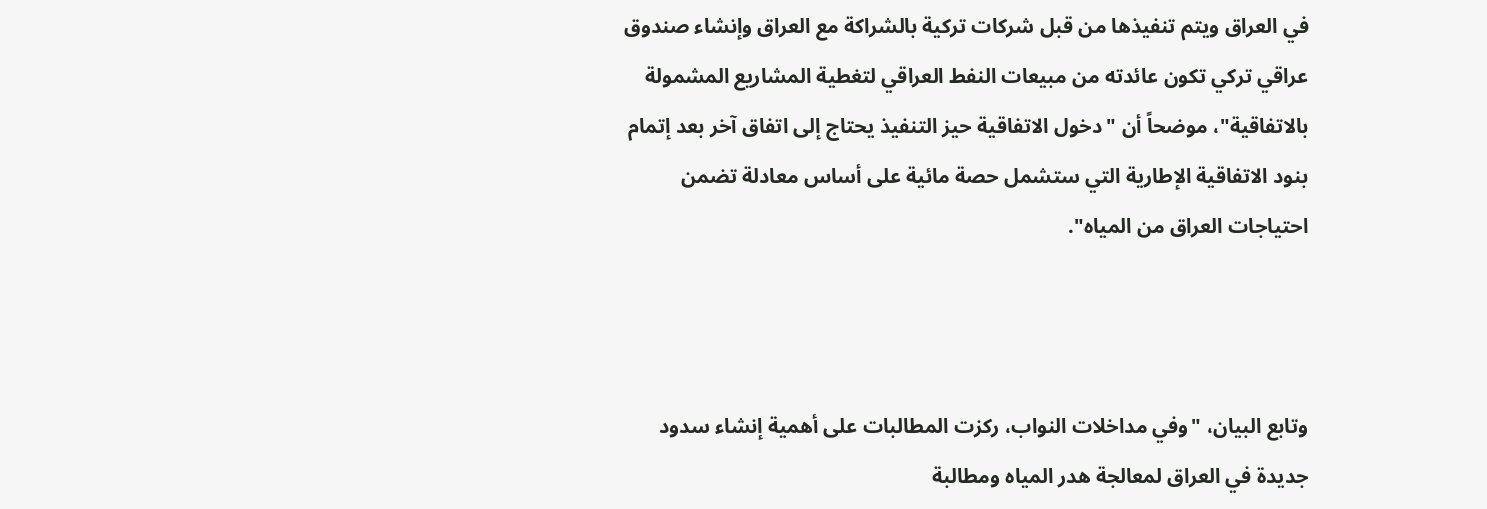في العراق ويتم تنفيذها من قبل شركات تركية بالشراكة مع العراق وإنشاء صندوق عراقي تركي تكون عائدته من مبيعات النفط العراقي لتغطية المشاريع المشمولة بالاتفاقية"، موضحاً أن "دخول الاتفاقية حيز التنفيذ يحتاج إلى اتفاق آخر بعد إتمام بنود الاتفاقية الإطارية التي ستشمل حصة مائية على أساس معادلة تضمن احتياجات العراق من المياه".



وتابع البيان، "وفي مداخلات النواب، ركزت المطالبات على أهمية إنشاء سدود جديدة في العراق لمعالجة هدر المياه ومطالبة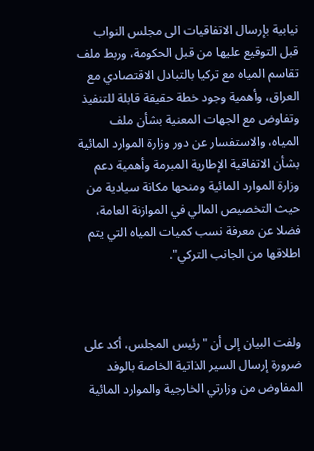نيابية بإرسال الاتفاقيات الى مجلس النواب قبل التوقيع عليها من قبل الحكومة، وربط ملف تقاسم المياه مع تركيا بالتبادل الاقتصادي مع العراق، وأهمية وجود خطة حقيقة قابلة للتنفيذ وتفاوض مع الجهات المعنية بشأن ملف المياه، والاستفسار عن دور وزارة الموارد المائية بشأن الاتفاقية الإطارية المبرمة وأهمية دعم وزارة الموارد المائية ومنحها مكانة سيادية من حيث التخصيص المالي في الموازنة العامة، فضلا عن معرفة نسب كميات المياه التي يتم اطلاقها من الجانب التركي".



ولفت البيان إلى أن "رئيس المجلس، أكد على ضرورة إرسال السير الذاتية الخاصة بالوفد المفاوض من وزارتي الخارجية والموارد المائية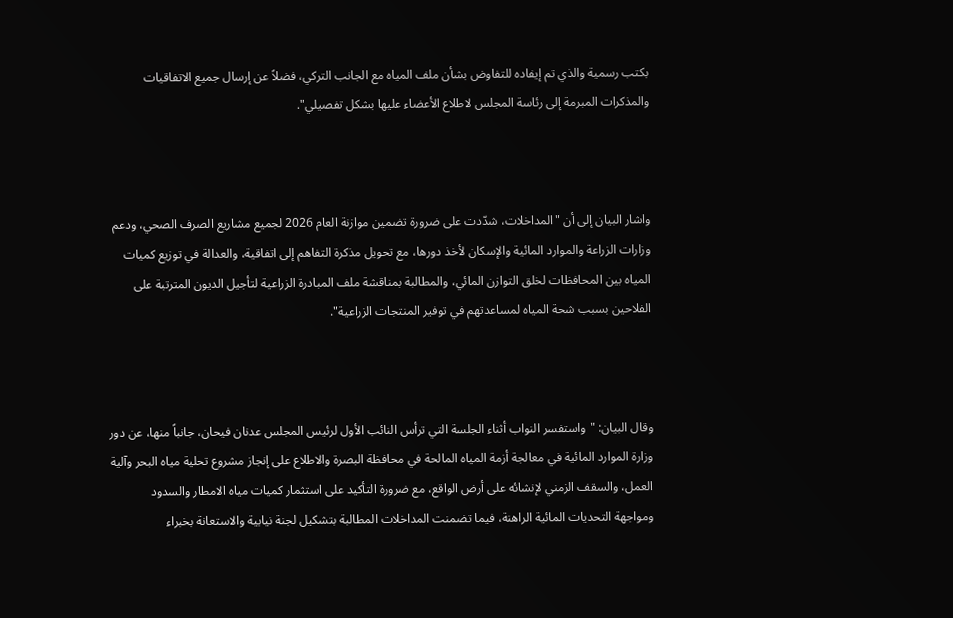بكتب رسمية والذي تم إيفاده للتفاوض بشأن ملف المياه مع الجانب التركي، فضلاً عن إرسال جميع الاتفاقيات والمذكرات المبرمة إلى رئاسة المجلس لاطلاع الأعضاء عليها بشكل تفصيلي".



واشار البيان إلى أن "المداخلات، شدّدت على ضرورة تضمين موازنة العام 2026 لجميع مشاريع الصرف الصحي، ودعم وزارات الزراعة والموارد المائية والإسكان لأخذ دورها، مع تحويل مذكرة التفاهم إلى اتفاقية، والعدالة في توزيع كميات المياه بين المحافظات لخلق التوازن المائي، والمطالبة بمناقشة ملف المبادرة الزراعية لتأجيل الديون المترتبة على الفلاحين بسبب شحة المياه لمساعدتهم في توفير المنتجات الزراعية".



وقال البيان: "واستفسر النواب أثناء الجلسة التي ترأس النائب الأول لرئيس المجلس عدنان فيحان، جانباً منها، عن دور وزارة الموارد المائية في معالجة أزمة المياه المالحة في محافظة البصرة والاطلاع على إنجاز مشروع تحلية مياه البحر وآلية العمل، والسقف الزمني لإنشائه على أرض الواقع، مع ضرورة التأكيد على استثمار كميات مياه الامطار والسدود ومواجهة التحديات المائية الراهنة، فيما تضمنت المداخلات المطالبة بتشكيل لجنة نيابية والاستعانة بخبراء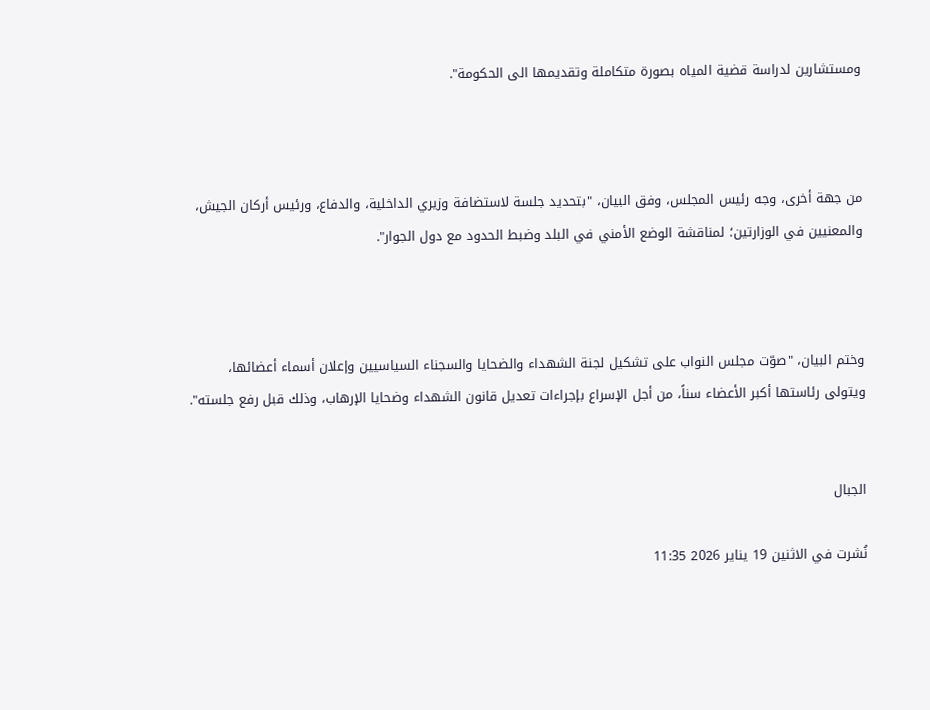ومستشارين لدراسة قضية المياه بصورة متكاملة وتقديمها الى الحكومة".



من جهة أخرى، وجه رئيس المجلس، وفق البيان، "بتحديد جلسة لاستضافة وزيري الداخلية، والدفاع، ورئيس أركان الجيش، والمعنيين في الوزارتين؛ لمناقشة الوضع الأمني في البلد وضبط الحدود مع دول الجوار".



وختم البيان، "صوّت مجلس النواب على تشكيل لجنة الشهداء والضحايا والسجناء السياسيين وإعلان أسماء أعضائها، ويتولى رئاستها أكبر الأعضاء سناً، من أجل الإسراع بإجراءات تعديل قانون الشهداء وضحايا الإرهاب، وذلك قبل رفع جلسته".


الجبال

نُشرت في الاثنين 19 يناير 2026 11:35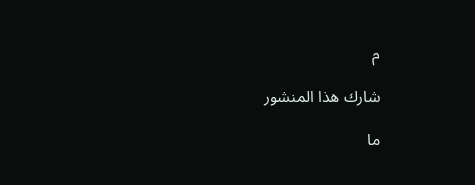م

شارك هذا المنشور

ما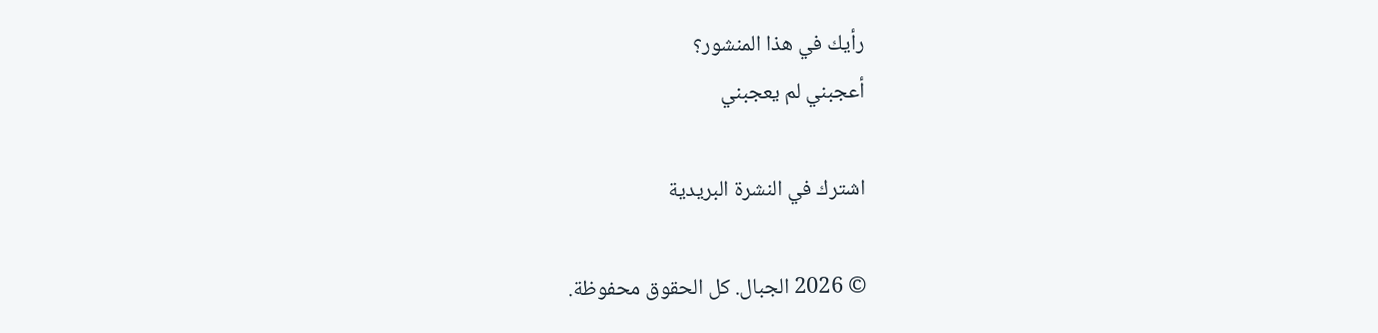رأيك في هذا المنشور؟
أعجبني لم يعجبني

اشترك في النشرة البريدية

© 2026 الجبال. كل الحقوق محفوظة.